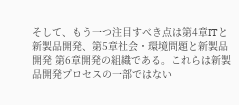そして、もう一つ注目すべき点は第4章ITと新製品開発、第5章社会・環境問題と新製品開発 第6章開発の組織である。これらは新製品開発プロセスの一部ではない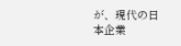が、現代の日本企業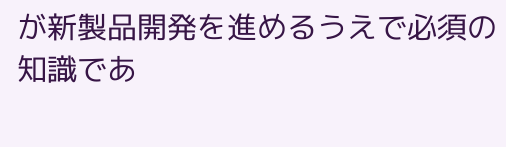が新製品開発を進めるうえで必須の知識であ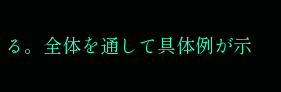る。全体を通して具体例が示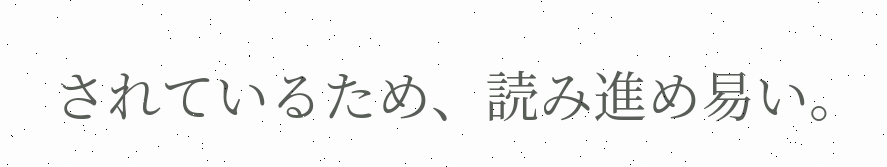されているため、読み進め易い。